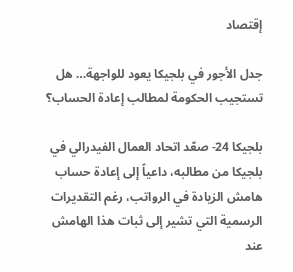إقتصاد

جدل الأجور في بلجيكا يعود للواجهة… هل تستجيب الحكومة لمطالب إعادة الحساب؟

بلجيكا 24- صعّد اتحاد العمال الفيدرالي في بلجيكا من مطالبه، داعياً إلى إعادة حساب هامش الزيادة في الرواتب، رغم التقديرات الرسمية التي تشير إلى ثبات هذا الهامش عند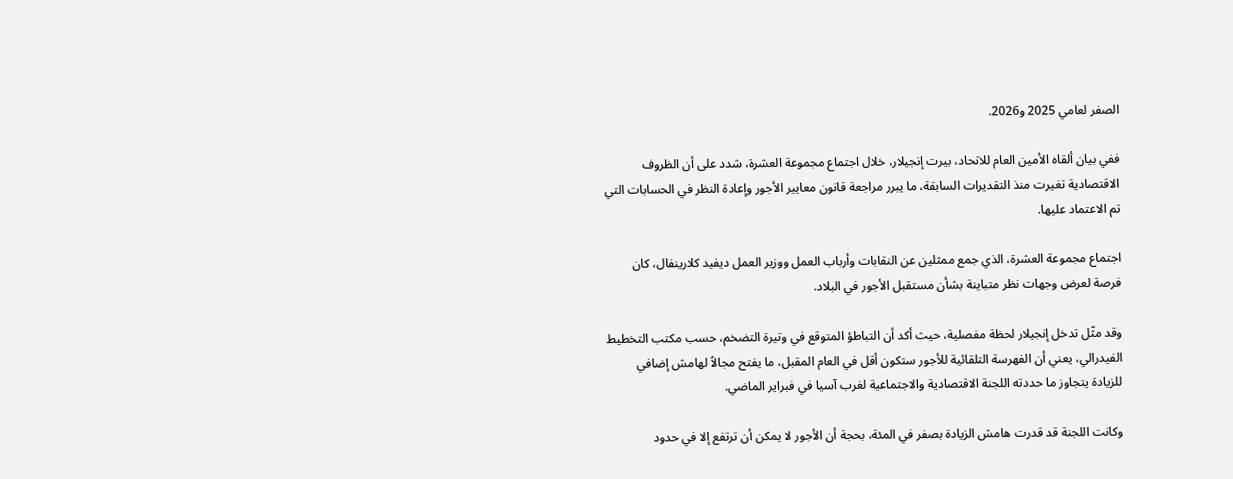الصفر لعامي 2025 و2026.

ففي بيان ألقاه الأمين العام للاتحاد، بيرت إنجيلار، خلال اجتماع مجموعة العشرة، شدد على أن الظروف الاقتصادية تغيرت منذ التقديرات السابقة، ما يبرر مراجعة قانون معايير الأجور وإعادة النظر في الحسابات التي تم الاعتماد عليها.

اجتماع مجموعة العشرة، الذي جمع ممثلين عن النقابات وأرباب العمل ووزير العمل ديفيد كلارينفال، كان فرصة لعرض وجهات نظر متباينة بشأن مستقبل الأجور في البلاد.

وقد مثّل تدخل إنجيلار لحظة مفصلية، حيث أكد أن التباطؤ المتوقع في وتيرة التضخم، حسب مكتب التخطيط الفيدرالي، يعني أن الفهرسة التلقائية للأجور ستكون أقل في العام المقبل، ما يفتح مجالاً لهامش إضافي للزيادة يتجاوز ما حددته اللجنة الاقتصادية والاجتماعية لغرب آسيا في فبراير الماضي.

وكانت اللجنة قد قدرت هامش الزيادة بصفر في المئة، بحجة أن الأجور لا يمكن أن ترتفع إلا في حدود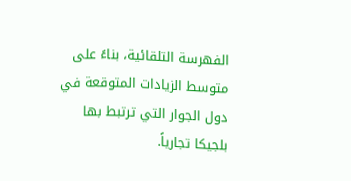الفهرسة التلقائية، بناءً على متوسط الزيادات المتوقعة في دول الجوار التي ترتبط بها بلجيكا تجارياً.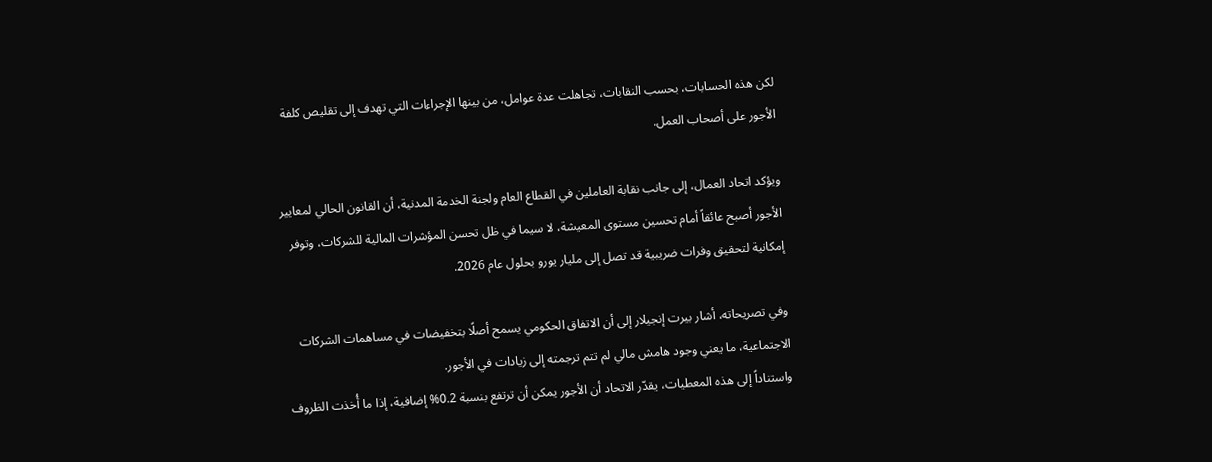لكن هذه الحسابات، بحسب النقابات، تجاهلت عدة عوامل، من بينها الإجراءات التي تهدف إلى تقليص كلفة الأجور على أصحاب العمل.

ويؤكد اتحاد العمال، إلى جانب نقابة العاملين في القطاع العام ولجنة الخدمة المدنية، أن القانون الحالي لمعايير الأجور أصبح عائقاً أمام تحسين مستوى المعيشة، لا سيما في ظل تحسن المؤشرات المالية للشركات، وتوفر إمكانية لتحقيق وفرات ضريبية قد تصل إلى مليار يورو بحلول عام 2026.

وفي تصريحاته، أشار بيرت إنجيلار إلى أن الاتفاق الحكومي يسمح أصلًا بتخفيضات في مساهمات الشركات الاجتماعية، ما يعني وجود هامش مالي لم تتم ترجمته إلى زيادات في الأجور.
واستناداً إلى هذه المعطيات، يقدّر الاتحاد أن الأجور يمكن أن ترتفع بنسبة 0.2% إضافية، إذا ما أُخذت الظروف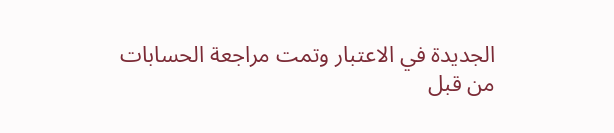الجديدة في الاعتبار وتمت مراجعة الحسابات من قبل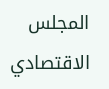المجلس الاقتصادي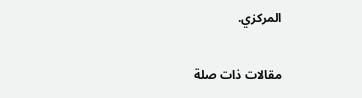المركزي.

مقالات ذات صلة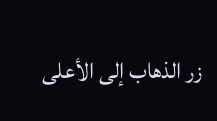زر الذهاب إلى الأعلى